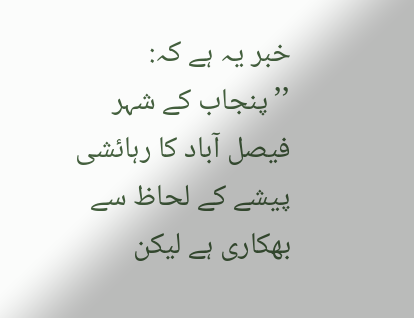خبر یہ ہے کہ: ’’پنجاب کے شہر فیصل آباد کا رہائشی پیشے کے لحاظ سے بھکاری ہے لیکن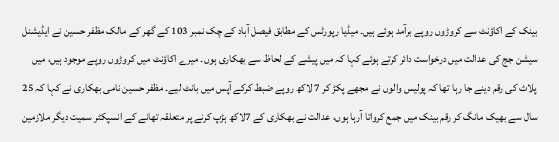بینک کے اکاؤنٹ سے کروڑوں روپے برآمد ہوئے ہیں۔ میڈیا رپورٹس کے مطابق فیصل آباد کے چک نمبر 103 کے گھر کے مالک مظفر حسین نے ایڈیشنل سیشن جج کی عدالت میں درخواست دائر کرتے ہوئے کہا کہ میں پیشے کے لحاظ سے بھکاری ہوں۔ میرے اکاؤنٹ میں کروڑوں روپے موجود ہیں، میں پلاٹ کی رقم دینے جا رہا تھا کہ پولیس والوں نے مجھے پکڑ کر 7 لاکھ روپے ضبط کرکے آپس میں بانٹ لیے۔ مظفر حسین نامی بھکاری نے کہا کہ 25 سال سے بھیک مانگ کر رقم بینک میں جمع کرواتا آرہا ہوں، عدالت نے بھکاری کے 7لاکھ ہڑپ کرنے پر متعلقہ تھانے کے انسپکٹر سمیت دیگر ملازمین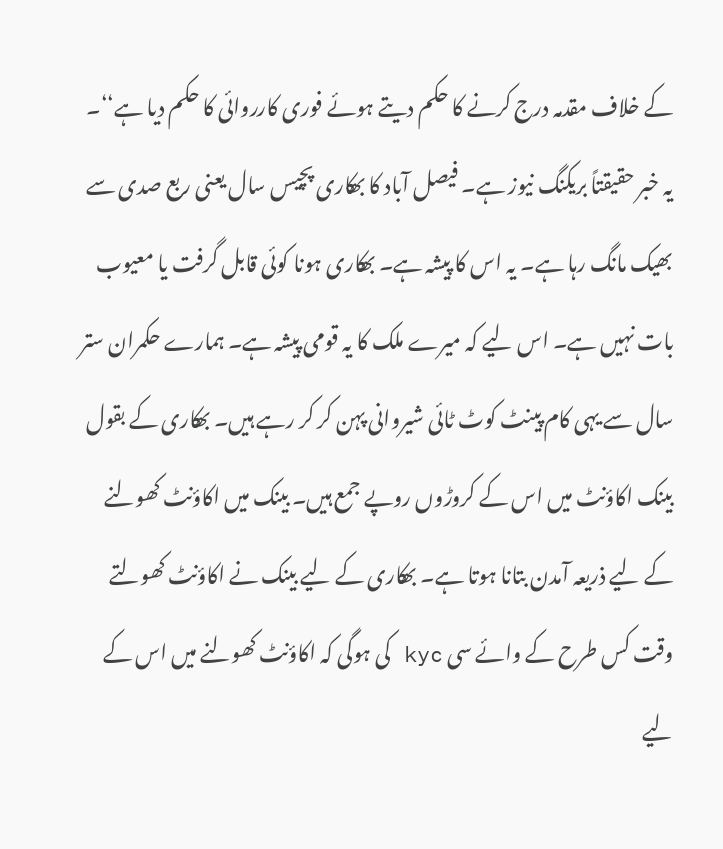کے خلاف مقدمہ درج کرنے کا حکم دیتے ہوئے فوری کارروائی کا حکم دیا ہے‘‘۔
یہ خبر حقیقتاً بریکنگ نیوز ہے۔ فیصل آباد کا بھکاری پچیس سال یعنی ربع صدی سے بھیک مانگ رہا ہے۔ یہ اس کا پیشہ ہے۔ بھکاری ہونا کوئی قابل گرفت یا معیوب بات نہیں ہے۔ اس لیے کہ میرے ملک کا یہ قومی پیشہ ہے۔ ہمارے حکمران ستر سال سے یہی کام پینٹ کوٹ ٹائی شیروانی پہن کر کر رہے ہیں۔ بھکاری کے بقول بینک اکاؤنٹ میں اس کے کروڑوں روپے جمع ہیں۔ بینک میں اکاؤنٹ کھولنے کے لیے ذریعہ آمدن بتانا ہوتا ہے۔ بھکاری کے لیے بینک نے اکاؤنٹ کھولتے وقت کس طرح کے وائے سی kyc کی ہوگی کہ اکاؤنٹ کھولنے میں اس کے لیے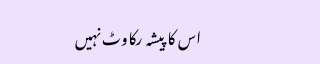اس کا پیشہ رکاوٹ نہیں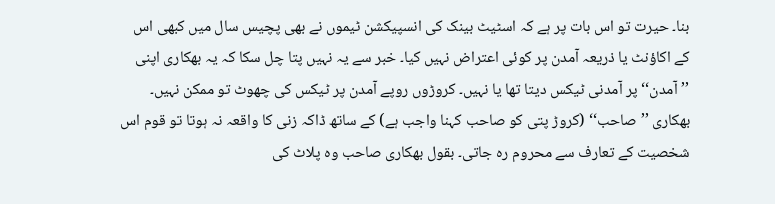بنا۔ حیرت تو اس بات پر ہے کہ اسٹیٹ بینک کی انسپیکشن ٹیموں نے بھی پچیس سال میں کبھی اس کے اکاؤنٹ یا ذریعہ آمدن پر کوئی اعتراض نہیں کیا۔ خبر سے یہ نہیں پتا چل سکا کہ یہ بھکاری اپنی ’’آمدن‘‘ پر آمدنی ٹیکس دیتا تھا یا نہیں۔ کروڑوں روپے آمدن پر ٹیکس کی چھوٹ تو ممکن نہیں۔ بھکاری ’’صاحب‘‘ (کروڑ پتی کو صاحب کہنا واجب ہے) کے ساتھ ڈاکہ زنی کا واقعہ نہ ہوتا تو قوم اس شخصیت کے تعارف سے محروم رہ جاتی۔ بقول بھکاری صاحب وہ پلاٹ کی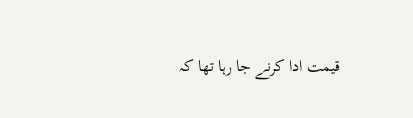قیمت ادا کرنے جا رہا تھا کہ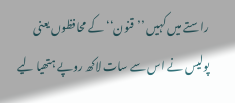راستے میں کہیں ’’قنون‘‘ کے محافظوں یعنی پولیس نے اس سے سات لاکھ روپے ہتھیا لیے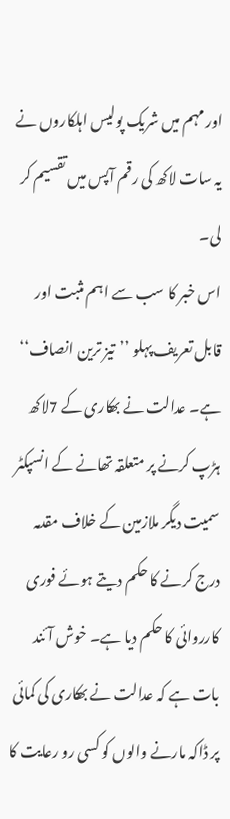اور مہم میں شریک پولیس اہلکاروں نے یہ سات لاکھ کی رقم آپس میں تقسیم کر لی۔
اس خبر کا سب سے اہم مثبت اور قابل تعریف پہلو ’’تیز ترین انصاف‘‘ ہے۔ عدالت نے بھکاری کے 7لاکھ ہڑپ کرنے پر متعلقہ تھانے کے انسپکٹر سمیت دیگر ملازمین کے خلاف مقدمہ درج کرنے کا حکم دیتے ہوئے فوری کارروائی کا حکم دیا ہے۔ خوش آئند بات ہے کہ عدالت نے بھکاری کی کمائی پر ڈاکہ مارنے والوں کو کسی رو رعایت کا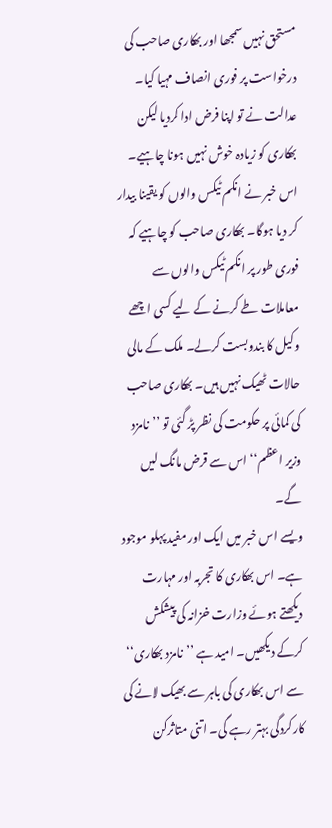مستحق نہیں سمجھا اور بھکاری صاحب کی درخواست پر فوری انصاف مہیا کیا۔ عدالت نے تو اپنا فرض ادا کردیا لیکن بھکاری کو زیادہ خوش نہیں ہونا چاہیے۔ اس خبر نے انکم ٹیکس والوں کو یقینا بیدار کر دیا ہوگا۔ بھکاری صاحب کو چاہیے کہ فوری طور پر انکم ٹیکس والوں سے معاملات طے کرنے کے لیے کسی اچھے وکیل کا بندوبست کرلے۔ ملک کے مالی حالات ٹھیک نہیں ہیں۔ بھکاری صاحب کی کمائی پر حکومت کی نظر پڑ گئی تو ’’نامزد وزیر اعظم‘‘ اس سے قرض مانگ لیں گے۔
ویسے اس خبر میں ایک اور مفید پہلو موجود ہے۔ اس بھکاری کا تجربہ اور مہارت دیکھتے ہوئے وزارت خزانہ کی پیشکش کرکے دیکھیں۔ امید ہے ’’نامزد بھکاری‘‘ سے اس بھکاری کی باہر سے بھیک لانے کی کارکردگی بہتر رہے گی۔ اتنی متاثرکن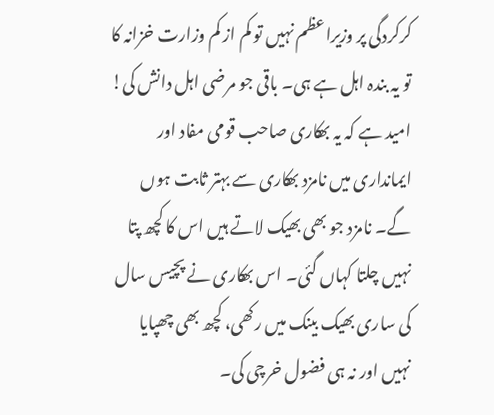کرکردگی پر وزیراعظم نہیں تو کم از کم وزارت خزانہ کا تو یہ بندہ اہل ہے ہی۔ باقی جو مرضی اہل دانش کی!
امید ہے کہ یہ بھکاری صاحب قومی مفاد اور ایمانداری میں نامزد بھکاری سے بہتر ثابت ہوں گے۔ نامزد جو بھی بھیک لاتے ہیں اس کا کچھ پتا نہیں چلتا کہاں گئی۔ اس بھکاری نے پچیس سال کی ساری بھیک بینک میں رکھی، کچھ بھی چھپایا نہیں اور نہ ہی فضول خرچی کی۔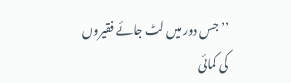’’جس دور میں لٹ جائے فقیروں کی کمائی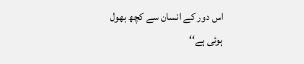اس دور کے انسان سے کچھ بھول ہوئی ہے‘‘